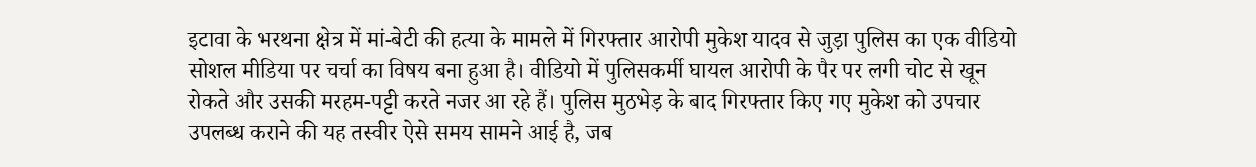इटावा के भरथना क्षेत्र में मां-बेटी की हत्या के मामले में गिरफ्तार आरोपी मुकेश यादव से जुड़ा पुलिस का एक वीडियो सोशल मीडिया पर चर्चा का विषय बना हुआ है। वीडियो में पुलिसकर्मी घायल आरोपी के पैर पर लगी चोट से खून रोकते और उसकी मरहम-पट्टी करते नजर आ रहे हैं। पुलिस मुठभेड़ के बाद गिरफ्तार किए गए मुकेश को उपचार उपलब्ध कराने की यह तस्वीर ऐसे समय सामने आई है, जब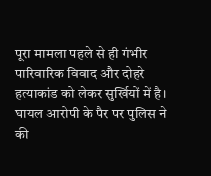पूरा मामला पहले से ही गंभीर पारिवारिक विवाद और दोहरे हत्याकांड को लेकर सुर्खियों में है।
घायल आरोपी के पैर पर पुलिस ने की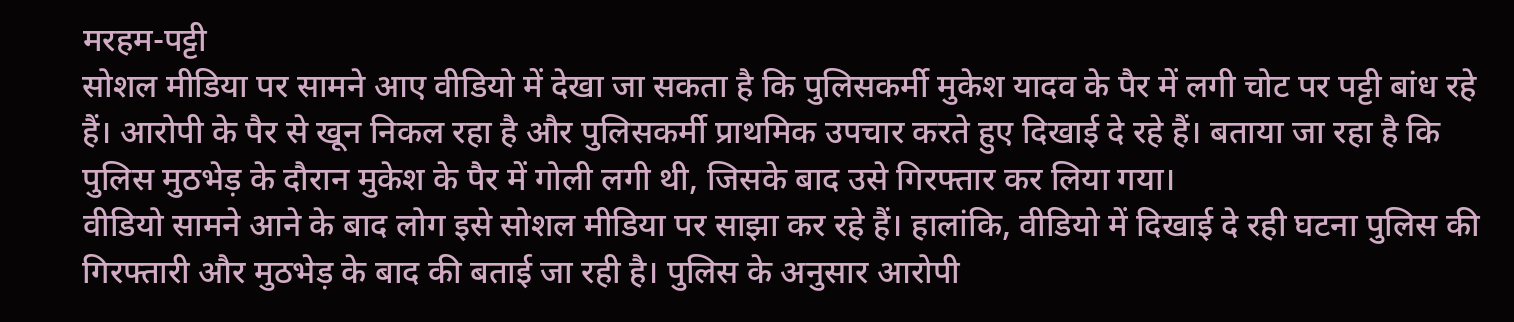मरहम-पट्टी
सोशल मीडिया पर सामने आए वीडियो में देखा जा सकता है कि पुलिसकर्मी मुकेश यादव के पैर में लगी चोट पर पट्टी बांध रहे हैं। आरोपी के पैर से खून निकल रहा है और पुलिसकर्मी प्राथमिक उपचार करते हुए दिखाई दे रहे हैं। बताया जा रहा है कि पुलिस मुठभेड़ के दौरान मुकेश के पैर में गोली लगी थी, जिसके बाद उसे गिरफ्तार कर लिया गया।
वीडियो सामने आने के बाद लोग इसे सोशल मीडिया पर साझा कर रहे हैं। हालांकि, वीडियो में दिखाई दे रही घटना पुलिस की गिरफ्तारी और मुठभेड़ के बाद की बताई जा रही है। पुलिस के अनुसार आरोपी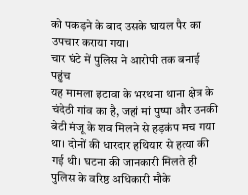को पकड़ने के बाद उसके घायल पैर का उपचार कराया गया।
चार घंटे में पुलिस ने आरोपी तक बनाई पहुंच
यह मामला इटावा के भरथना थाना क्षेत्र के चंदेठी गांव का है, जहां मां पुष्पा और उनकी बेटी मंजू के शव मिलने से हड़कंप मच गया था। दोनों की धारदार हथियार से हत्या की गई थी। घटना की जानकारी मिलते ही पुलिस के वरिष्ठ अधिकारी मौके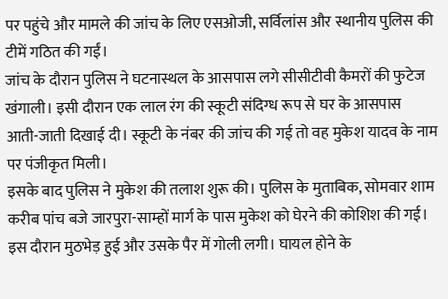पर पहुंचे और मामले की जांच के लिए एसओजी, सर्विलांस और स्थानीय पुलिस की टीमें गठित की गईं।
जांच के दौरान पुलिस ने घटनास्थल के आसपास लगे सीसीटीवी कैमरों की फुटेज खंगाली। इसी दौरान एक लाल रंग की स्कूटी संदिग्ध रूप से घर के आसपास आती-जाती दिखाई दी। स्कूटी के नंबर की जांच की गई तो वह मुकेश यादव के नाम पर पंजीकृत मिली।
इसके बाद पुलिस ने मुकेश की तलाश शुरू की। पुलिस के मुताबिक, सोमवार शाम करीब पांच बजे जारपुरा-साम्हों मार्ग के पास मुकेश को घेरने की कोशिश की गई। इस दौरान मुठभेड़ हुई और उसके पैर में गोली लगी। घायल होने के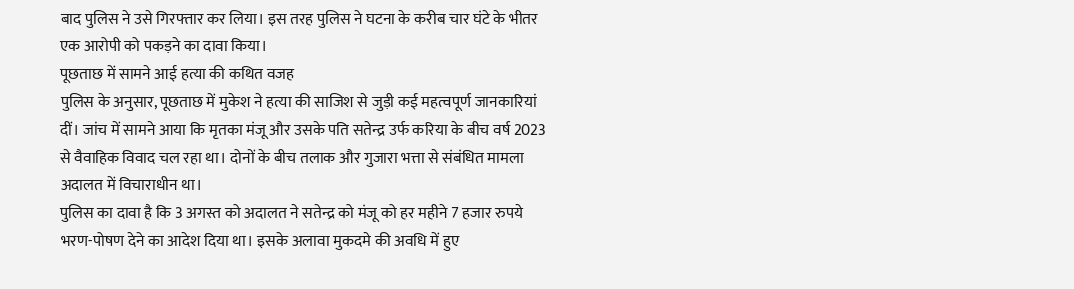बाद पुलिस ने उसे गिरफ्तार कर लिया। इस तरह पुलिस ने घटना के करीब चार घंटे के भीतर एक आरोपी को पकड़ने का दावा किया।
पूछताछ में सामने आई हत्या की कथित वजह
पुलिस के अनुसार, पूछताछ में मुकेश ने हत्या की साजिश से जुड़ी कई महत्वपूर्ण जानकारियां दीं। जांच में सामने आया कि मृतका मंजू और उसके पति सतेन्द्र उर्फ करिया के बीच वर्ष 2023 से वैवाहिक विवाद चल रहा था। दोनों के बीच तलाक और गुजारा भत्ता से संबंधित मामला अदालत में विचाराधीन था।
पुलिस का दावा है कि 3 अगस्त को अदालत ने सतेन्द्र को मंजू को हर महीने 7 हजार रुपये भरण-पोषण देने का आदेश दिया था। इसके अलावा मुकदमे की अवधि में हुए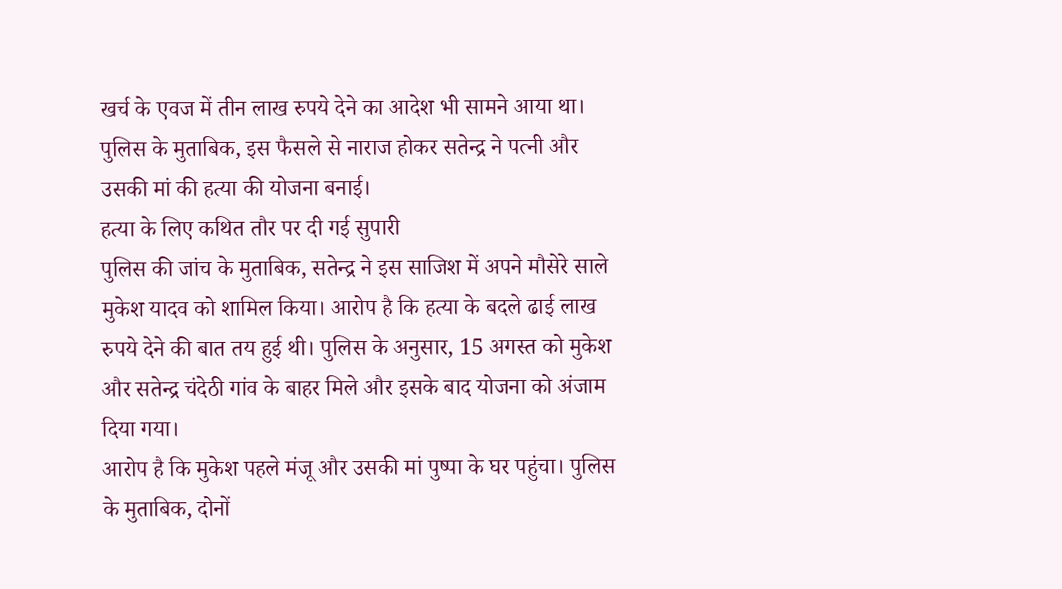खर्च के एवज में तीन लाख रुपये देने का आदेश भी सामने आया था। पुलिस के मुताबिक, इस फैसले से नाराज होकर सतेन्द्र ने पत्नी और उसकी मां की हत्या की योजना बनाई।
हत्या के लिए कथित तौर पर दी गई सुपारी
पुलिस की जांच के मुताबिक, सतेन्द्र ने इस साजिश में अपने मौसेरे साले मुकेश यादव को शामिल किया। आरोप है कि हत्या के बदले ढाई लाख रुपये देने की बात तय हुई थी। पुलिस के अनुसार, 15 अगस्त को मुकेश और सतेन्द्र चंदेठी गांव के बाहर मिले और इसके बाद योजना को अंजाम दिया गया।
आरोप है कि मुकेश पहले मंजू और उसकी मां पुष्पा के घर पहुंचा। पुलिस के मुताबिक, दोनों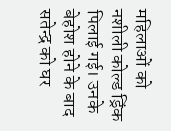महिलाओं को नशीली कोल्ड ड्रिंक पिलाई गई। उनके बेहोश होने के बाद सतेन्द्र को घर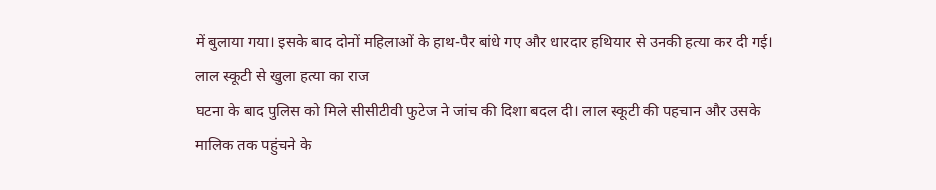में बुलाया गया। इसके बाद दोनों महिलाओं के हाथ-पैर बांधे गए और धारदार हथियार से उनकी हत्या कर दी गई।
लाल स्कूटी से खुला हत्या का राज
घटना के बाद पुलिस को मिले सीसीटीवी फुटेज ने जांच की दिशा बदल दी। लाल स्कूटी की पहचान और उसके मालिक तक पहुंचने के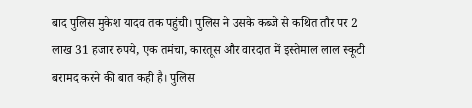बाद पुलिस मुकेश यादव तक पहुंची। पुलिस ने उसके कब्जे से कथित तौर पर 2 लाख 31 हजार रुपये, एक तमंचा, कारतूस और वारदात में इस्तेमाल लाल स्कूटी बरामद करने की बात कही है। पुलिस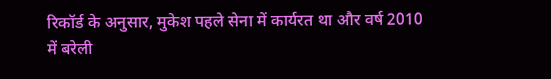रिकॉर्ड के अनुसार, मुकेश पहले सेना में कार्यरत था और वर्ष 2010 में बरेली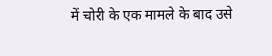में चोरी के एक मामले के बाद उसे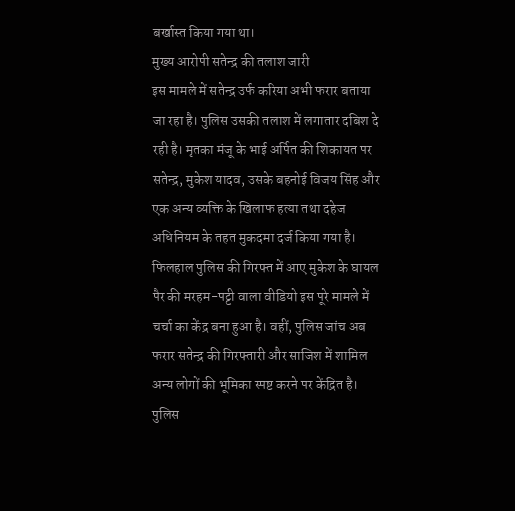बर्खास्त किया गया था।
मुख्य आरोपी सतेन्द्र की तलाश जारी
इस मामले में सतेन्द्र उर्फ करिया अभी फरार बताया जा रहा है। पुलिस उसकी तलाश में लगातार दबिश दे रही है। मृतका मंजू के भाई अर्पित की शिकायत पर सतेन्द्र, मुकेश यादव, उसके बहनोई विजय सिंह और एक अन्य व्यक्ति के खिलाफ हत्या तथा दहेज अधिनियम के तहत मुकदमा दर्ज किया गया है।
फिलहाल पुलिस की गिरफ्त में आए मुकेश के घायल पैर की मरहम-पट्टी वाला वीडियो इस पूरे मामले में चर्चा का केंद्र बना हुआ है। वहीं, पुलिस जांच अब फरार सतेन्द्र की गिरफ्तारी और साजिश में शामिल अन्य लोगों की भूमिका स्पष्ट करने पर केंद्रित है। पुलिस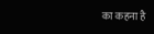का कहना है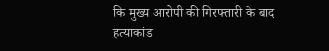कि मुख्य आरोपी की गिरफ्तारी के बाद हत्याकांड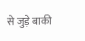से जुड़े बाकी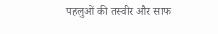पहलुओं की तस्वीर और साफ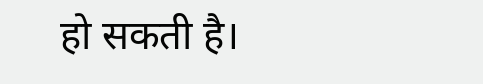हो सकती है।